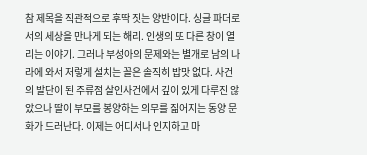참 제목을 직관적으로 후딱 짓는 양반이다. 싱글 파더로서의 세상을 만나게 되는 해리. 인생의 또 다른 창이 열리는 이야기. 그러나 부성아의 문제와는 별개로 남의 나라에 와서 저렇게 설치는 꼴은 솔직히 밥맛 없다. 사건의 발단이 된 주류점 살인사건에서 깊이 있게 다루진 않았으나 딸이 부모를 봉양하는 의무를 짊어지는 동양 문화가 드러난다. 이제는 어디서나 인지하고 마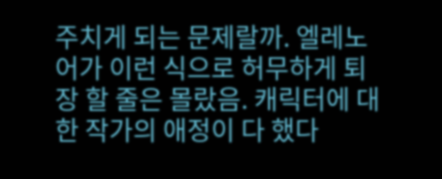주치게 되는 문제랄까. 엘레노어가 이런 식으로 허무하게 퇴장 할 줄은 몰랐음. 캐릭터에 대한 작가의 애정이 다 했다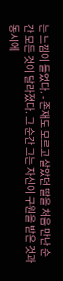는 느낌이 들었다. - 존재도 모르고 살았던 딸을 처음 만난 순간 모든 것이 달라졌다. 그 순간 그는 자신이 구원을 받은 것과 동시에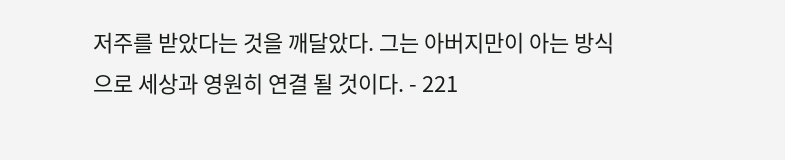저주를 받았다는 것을 깨달았다. 그는 아버지만이 아는 방식으로 세상과 영원히 연결 될 것이다. - 221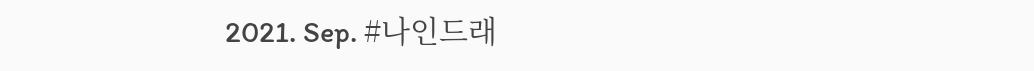2021. Sep. #나인드래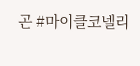곤 #마이클코넬리